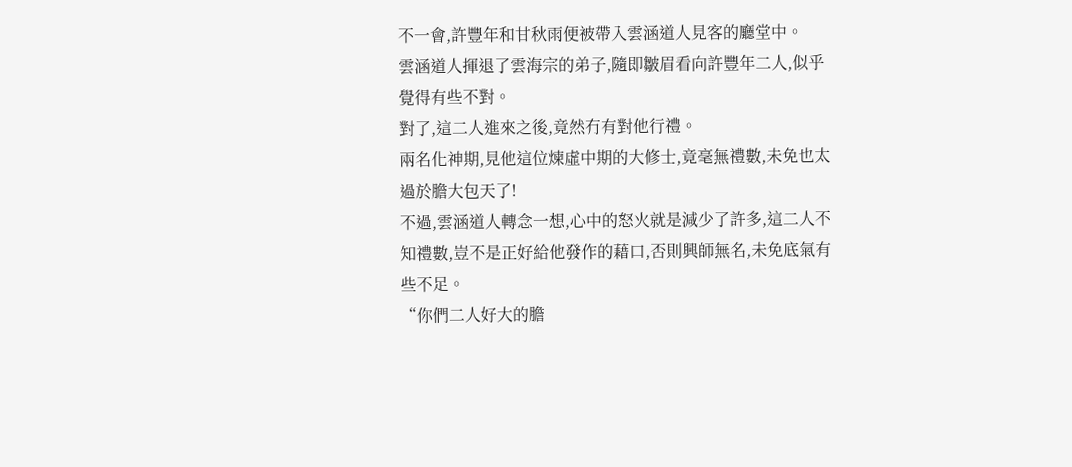不一會,許豐年和甘秋雨便被帶入雲涵道人見客的廳堂中。
雲涵道人揮退了雲海宗的弟子,隨即皺眉看向許豐年二人,似乎覺得有些不對。
對了,這二人進來之後,竟然冇有對他行禮。
兩名化神期,見他這位煉虛中期的大修士,竟毫無禮數,未免也太過於膽大包天了!
不過,雲涵道人轉念一想,心中的怒火就是減少了許多,這二人不知禮數,豈不是正好給他發作的藉口,否則興師無名,未免底氣有些不足。
“你們二人好大的膽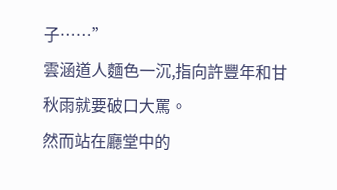子……”
雲涵道人麵色一沉,指向許豐年和甘秋雨就要破口大罵。
然而站在廳堂中的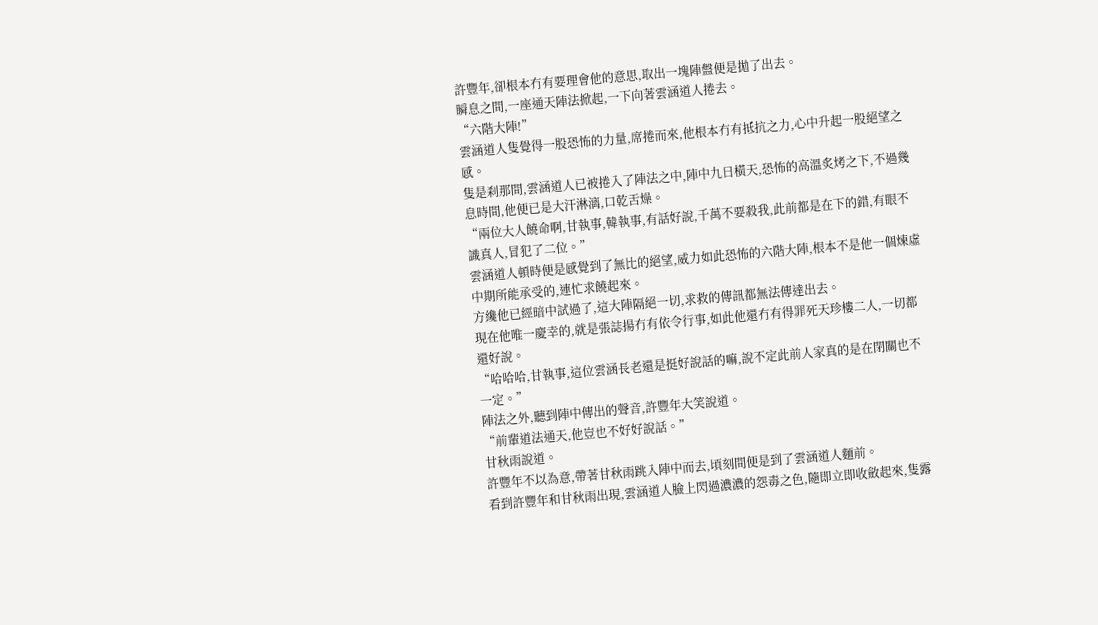許豐年,卻根本冇有要理會他的意思,取出一塊陣盤便是拋了出去。
瞬息之間,一座通天陣法掀起,一下向著雲涵道人捲去。
“六階大陣!”
雲涵道人隻覺得一股恐怖的力量,席捲而來,他根本冇有抵抗之力,心中升起一股絕望之感。
隻是刹那間,雲涵道人已被捲入了陣法之中,陣中九日橫天,恐怖的高溫炙烤之下,不過幾息時間,他便已是大汗淋漓,口乾舌燥。
“兩位大人饒命啊,甘執事,韓執事,有話好說,千萬不要殺我,此前都是在下的錯,有眼不識真人,冒犯了二位。”
雲涵道人頓時便是感覺到了無比的絕望,威力如此恐怖的六階大陣,根本不是他一個煉虛中期所能承受的,連忙求饒起來。
方纔他已經暗中試過了,這大陣隔絕一切,求救的傳訊都無法傳達出去。
現在他唯一慶幸的,就是張誌揚冇有依令行事,如此他還冇有得罪死天珍樓二人,一切都還好說。
“哈哈哈,甘執事,這位雲涵長老還是挺好說話的嘛,說不定此前人家真的是在閉關也不一定。”
陣法之外,聽到陣中傳出的聲音,許豐年大笑說道。
“前輩道法通天,他豈也不好好說話。”
甘秋雨說道。
許豐年不以為意,帶著甘秋雨跳入陣中而去,頃刻間便是到了雲涵道人麵前。
看到許豐年和甘秋雨出現,雲涵道人臉上閃過濃濃的怨毒之色,隨即立即收斂起來,隻露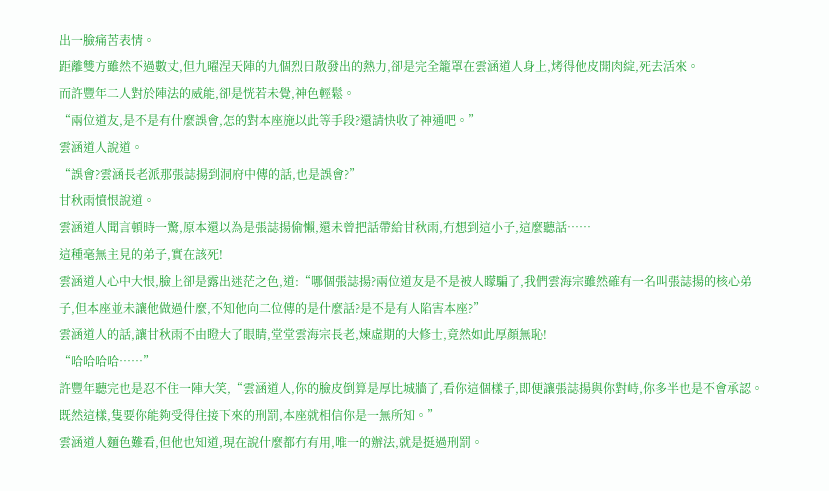出一臉痛苦表情。
距離雙方雖然不過數丈,但九曜涅天陣的九個烈日散發出的熱力,卻是完全籠罩在雲涵道人身上,烤得他皮開肉綻,死去活來。
而許豐年二人對於陣法的威能,卻是恍若未覺,神色輕鬆。
“兩位道友,是不是有什麼誤會,怎的對本座施以此等手段?還請快收了神通吧。”
雲涵道人說道。
“誤會?雲涵長老派那張誌揚到洞府中傳的話,也是誤會?”
甘秋雨憤恨說道。
雲涵道人聞言頓時一驚,原本還以為是張誌揚偷懶,還未曾把話帶給甘秋雨,冇想到這小子,這麼聽話……
這種毫無主見的弟子,實在該死!
雲涵道人心中大恨,臉上卻是露出迷茫之色,道:“哪個張誌揚?兩位道友是不是被人矇騙了,我們雲海宗雖然確有一名叫張誌揚的核心弟子,但本座並未讓他做過什麼,不知他向二位傳的是什麼話?是不是有人陷害本座?”
雲涵道人的話,讓甘秋雨不由瞪大了眼睛,堂堂雲海宗長老,煉虛期的大修士,竟然如此厚顏無恥!
“哈哈哈哈……”
許豐年聽完也是忍不住一陣大笑,“雲涵道人,你的臉皮倒算是厚比城牆了,看你這個樣子,即便讓張誌揚與你對峙,你多半也是不會承認。既然這樣,隻要你能夠受得住接下來的刑罰,本座就相信你是一無所知。”
雲涵道人麵色難看,但他也知道,現在說什麼都冇有用,唯一的辦法,就是挺過刑罰。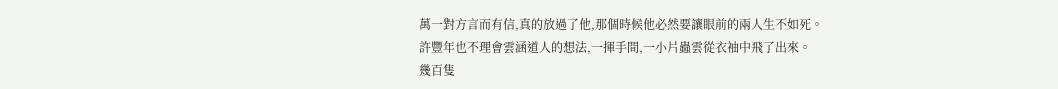萬一對方言而有信,真的放過了他,那個時候他必然要讓眼前的兩人生不如死。
許豐年也不理會雲涵道人的想法,一揮手間,一小片蟲雲從衣袖中飛了出來。
幾百隻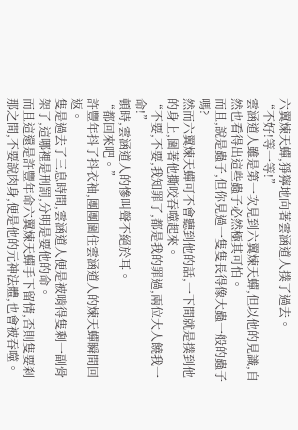六翼煉天蟬,猙獰地向著雲涵道人撲了過去。
“不好!等一等!”
雲涵道人雖是第一次見到六翼煉天蟬,但以他的見識,自然也看得出這些蟲子必然極其可怕。
而且,說是蟲子,但你見過一隻隻長得像大蟲一般的蟲子嗎?
然而六翼煉天蟬可不會聽到他的話,一下間就是撲到他的身上,圍著他撕咬吞噬起來。
“不要,不要,我知罪了,都是我的罪過,兩位大人饒我一命!”
頓時,雲涵道人的慘叫聲不絕於耳。
“都回來吧。”
許豐年抖了抖衣袖,團團圍住雲涵道人的煉天蟬瞬間回返。
隻是過去了三息時間,雲涵道人便是被啃得隻剩一副骨架了,這哪裡是刑罰,分明是要他的命。
而且這還是許豐年命六翼煉天蟬手下留情,否則隻要刹那之間,不要說肉身,便是他的元神法體,也會被吞噬。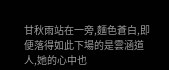甘秋雨站在一旁,麵色蒼白,即便落得如此下場的是雲涵道人,她的心中也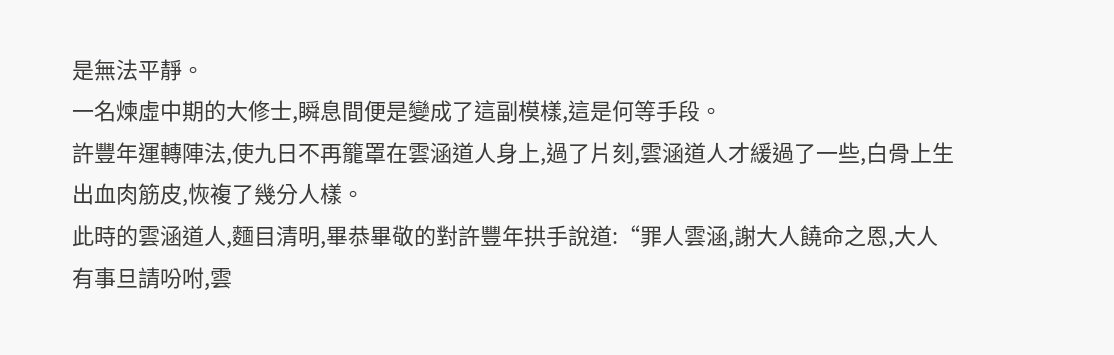是無法平靜。
一名煉虛中期的大修士,瞬息間便是變成了這副模樣,這是何等手段。
許豐年運轉陣法,使九日不再籠罩在雲涵道人身上,過了片刻,雲涵道人才緩過了一些,白骨上生出血肉筋皮,恢複了幾分人樣。
此時的雲涵道人,麵目清明,畢恭畢敬的對許豐年拱手說道:“罪人雲涵,謝大人饒命之恩,大人有事旦請吩咐,雲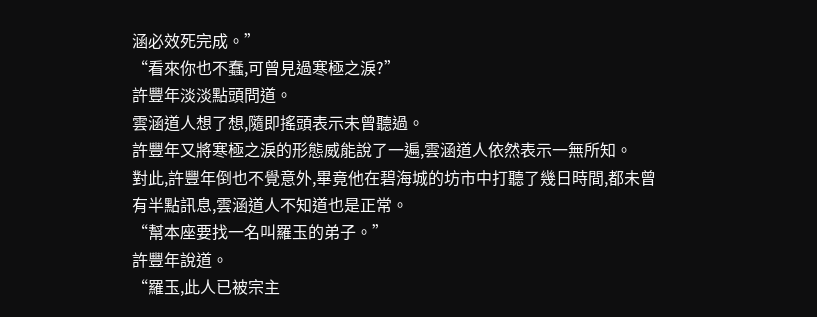涵必效死完成。”
“看來你也不蠢,可曾見過寒極之淚?”
許豐年淡淡點頭問道。
雲涵道人想了想,隨即搖頭表示未曾聽過。
許豐年又將寒極之淚的形態威能說了一遍,雲涵道人依然表示一無所知。
對此,許豐年倒也不覺意外,畢竟他在碧海城的坊市中打聽了幾日時間,都未曾有半點訊息,雲涵道人不知道也是正常。
“幫本座要找一名叫羅玉的弟子。”
許豐年說道。
“羅玉,此人已被宗主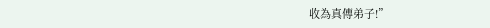收為真傳弟子!”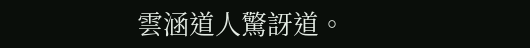雲涵道人驚訝道。